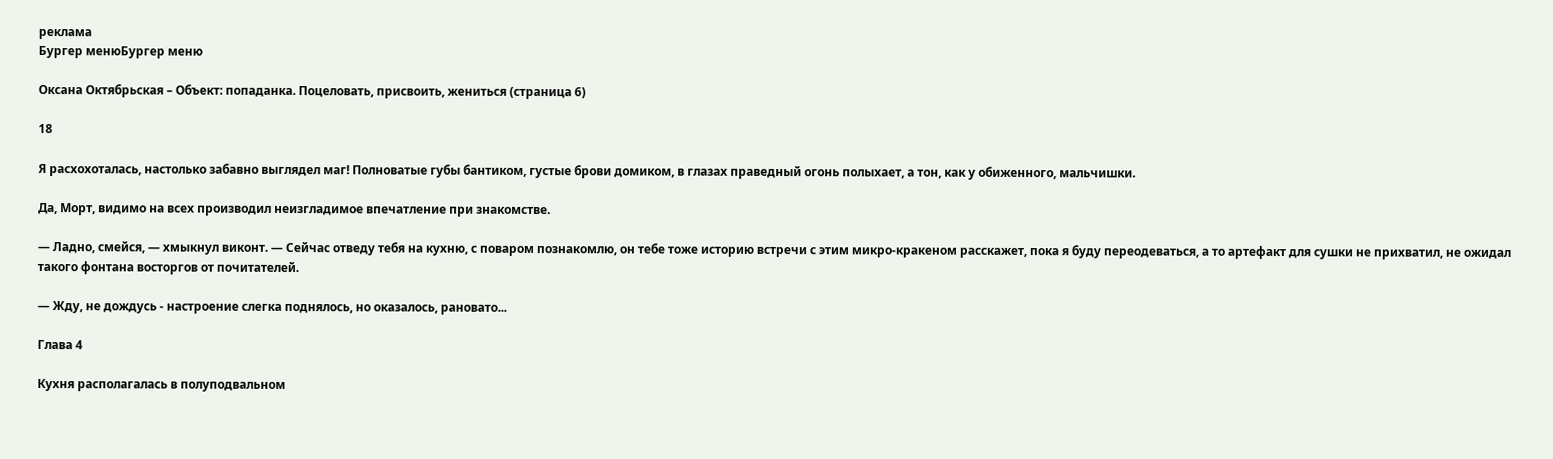реклама
Бургер менюБургер меню

Оксана Октябрьская – Объект: попаданка. Поцеловать, присвоить, жениться (страница 6)

18

Я расхохоталась, настолько забавно выглядел маг! Полноватые губы бантиком, густые брови домиком, в глазах праведный огонь полыхает, а тон, как у обиженного, мальчишки.

Да, Морт, видимо на всех производил неизгладимое впечатление при знакомстве.

— Ладно, смейся, — хмыкнул виконт. — Сейчас отведу тебя на кухню, с поваром познакомлю, он тебе тоже историю встречи с этим микро-кракеном расскажет, пока я буду переодеваться, а то артефакт для сушки не прихватил, не ожидал такого фонтана восторгов от почитателей.

— Жду, не дождусь - настроение слегка поднялось, но оказалось, рановато...

Глава 4

Кухня располагалась в полуподвальном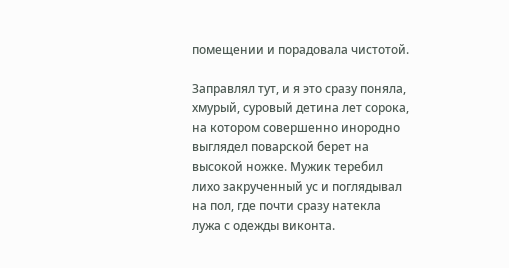помещении и порадовала чистотой.

Заправлял тут, и я это сразу поняла, хмурый, суровый детина лет сорока, на котором совершенно инородно выглядел поварской берет на высокой ножке. Мужик теребил лихо закрученный ус и поглядывал на пол, где почти сразу натекла лужа с одежды виконта.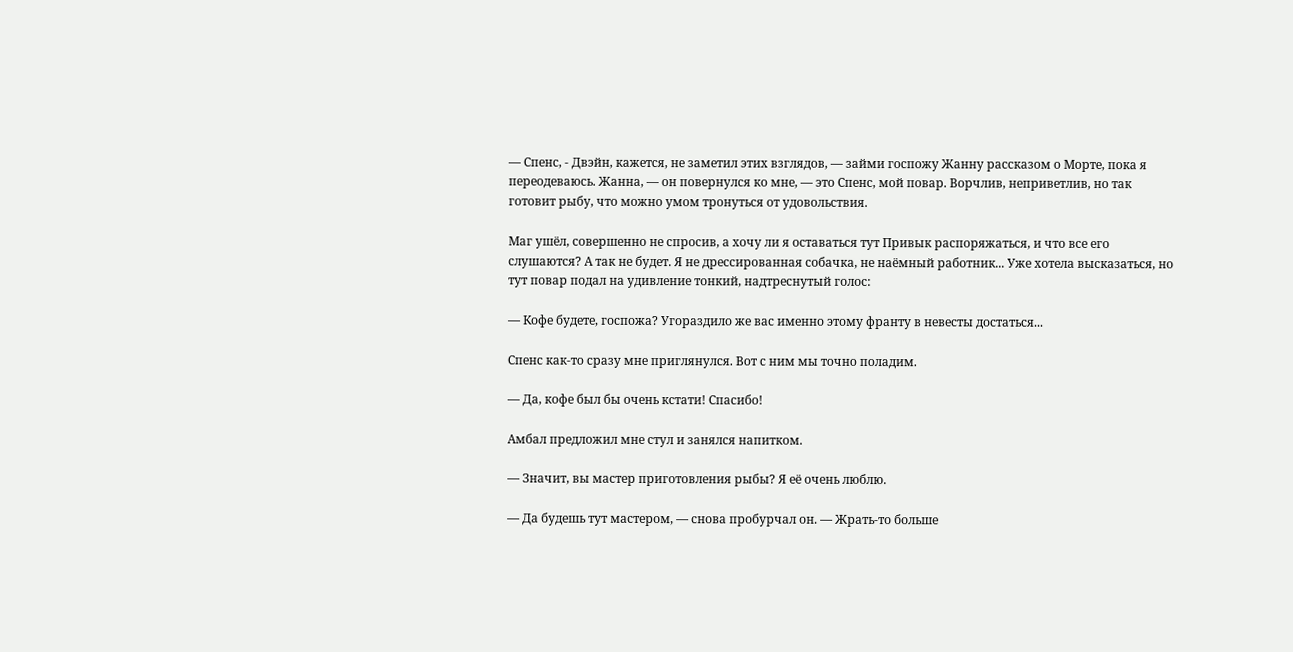— Спенс, - Двэйн, кажется, не заметил этих взглядов, — займи госпожу Жанну рассказом о Морте, пока я переодеваюсь. Жанна, — он повернулся ко мне, — это Спенс, мой повар. Ворчлив, неприветлив, но так готовит рыбу, что можно умом тронуться от удовольствия.

Маг ушёл, совершенно не спросив, а хочу ли я оставаться тут Привык распоряжаться, и что все его слушаются? А так не будет. Я не дрессированная собачка, не наёмный работник... Уже хотела высказаться, но тут повар подал на удивление тонкий, надтреснутый голос:

— Кофе будете, госпожа? Угораздило же вас именно этому франту в невесты достаться...

Спенс как-то сразу мне приглянулся. Вот с ним мы точно поладим.

— Да, кофе был бы очень кстати! Спасибо!

Амбал предложил мне стул и занялся напитком.

— Значит, вы мастер приготовления рыбы? Я её очень люблю.

— Да будешь тут мастером, — снова пробурчал он. — Жрать-то больше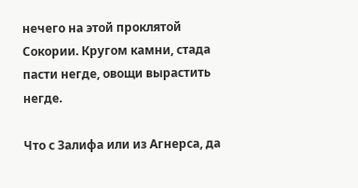нечего на этой проклятой Сокории. Кругом камни, стада пасти негде, овощи вырастить негде.

Что с Залифа или из Агнерса, да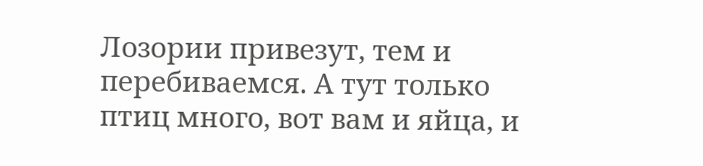Лозории привезут, тем и перебиваемся. А тут только птиц много, вот вам и яйца, и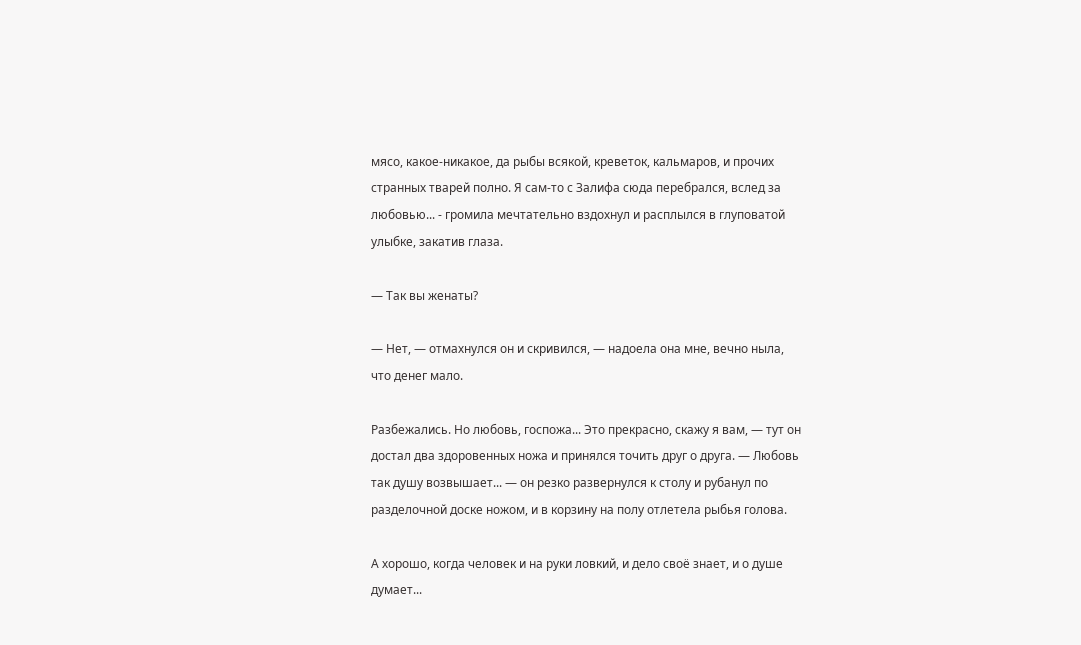мясо, какое-никакое, да рыбы всякой, креветок, кальмаров, и прочих странных тварей полно. Я сам-то с Залифа сюда перебрался, вслед за любовью... - громила мечтательно вздохнул и расплылся в глуповатой улыбке, закатив глаза.

— Так вы женаты?

— Нет, — отмахнулся он и скривился, — надоела она мне, вечно ныла, что денег мало.

Разбежались. Но любовь, госпожа... Это прекрасно, скажу я вам, — тут он достал два здоровенных ножа и принялся точить друг о друга. — Любовь так душу возвышает... — он резко развернулся к столу и рубанул по разделочной доске ножом, и в корзину на полу отлетела рыбья голова.

А хорошо, когда человек и на руки ловкий, и дело своё знает, и о душе думает...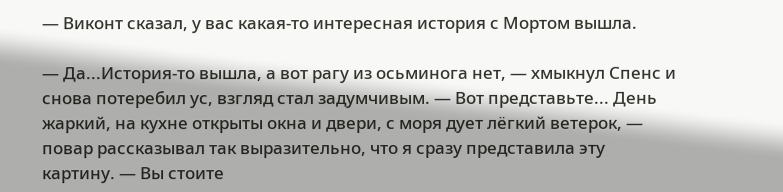— Виконт сказал, у вас какая-то интересная история с Мортом вышла.

— Да...История-то вышла, а вот рагу из осьминога нет, — хмыкнул Спенс и снова потеребил ус, взгляд стал задумчивым. — Вот представьте... День жаркий, на кухне открыты окна и двери, с моря дует лёгкий ветерок, — повар рассказывал так выразительно, что я сразу представила эту картину. — Вы стоите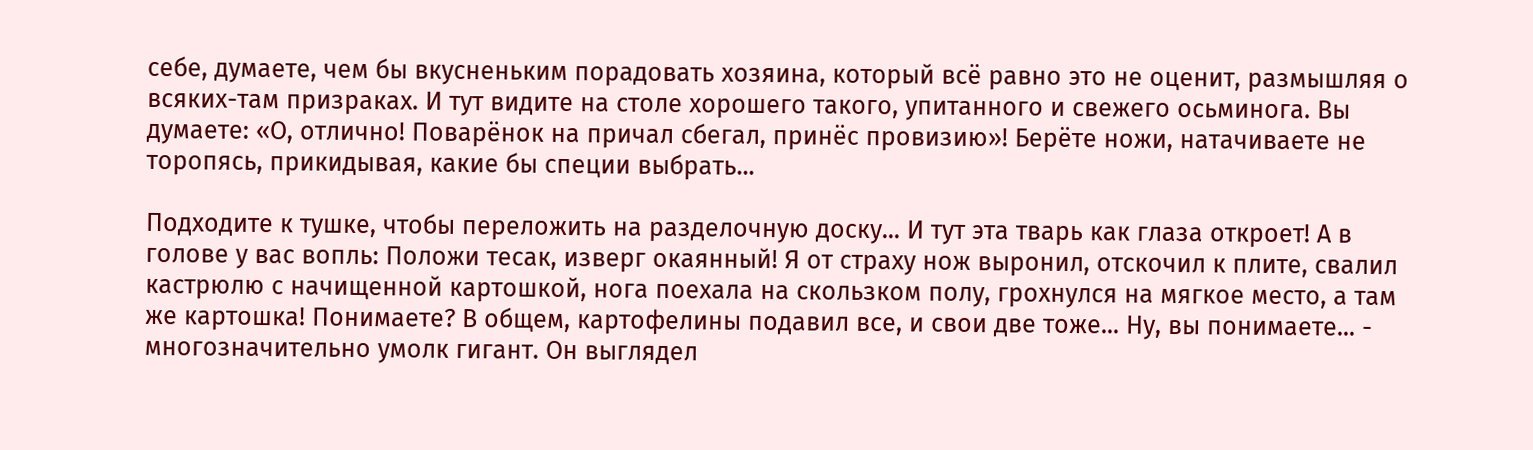себе, думаете, чем бы вкусненьким порадовать хозяина, который всё равно это не оценит, размышляя о всяких-там призраках. И тут видите на столе хорошего такого, упитанного и свежего осьминога. Вы думаете: «О, отлично! Поварёнок на причал сбегал, принёс провизию»! Берёте ножи, натачиваете не торопясь, прикидывая, какие бы специи выбрать...

Подходите к тушке, чтобы переложить на разделочную доску... И тут эта тварь как глаза откроет! А в голове у вас вопль: Положи тесак, изверг окаянный! Я от страху нож выронил, отскочил к плите, свалил кастрюлю с начищенной картошкой, нога поехала на скользком полу, грохнулся на мягкое место, а там же картошка! Понимаете? В общем, картофелины подавил все, и свои две тоже... Ну, вы понимаете... - многозначительно умолк гигант. Он выглядел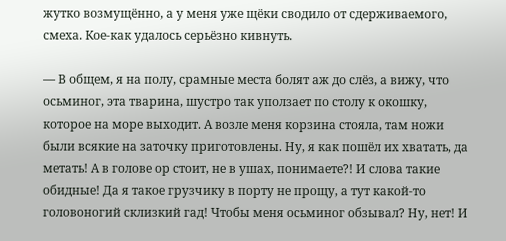жутко возмущённо, а у меня уже щёки сводило от сдерживаемого, смеха. Кое-как удалось серьёзно кивнуть.

— В общем, я на полу, срамные места болят аж до слёз, а вижу, что осьминог, эта тварина, шустро так уползает по столу к окошку, которое на море выходит. А возле меня корзина стояла, там ножи были всякие на заточку приготовлены. Ну, я как пошёл их хватать, да метать! А в голове ор стоит, не в ушах, понимаете?! И слова такие обидные! Да я такое грузчику в порту не прощу, а тут какой-то головоногий склизкий гад! Чтобы меня осьминог обзывал? Ну, нет! И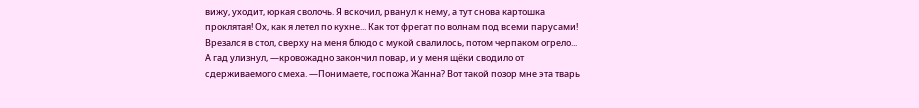вижу, уходит, юркая сволочь. Я вскочил, рванул к нему, а тут снова картошка проклятая! Ох, как я летел по кухне... Как тот фрегат по волнам под всеми парусами! Врезался в стол, сверху на меня блюдо с мукой свалилось, потом черпаком огрело... А гад улизнул, —кровожадно закончил повар, и у меня щёки сводило от сдерживаемого смеха. —Понимаете, госпожа Жанна? Вот такой позор мне эта тварь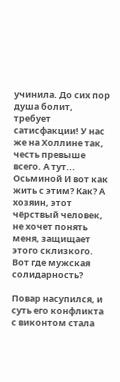учинила. До сих пор душа болит, требует сатисфакции! У нас же на Холлине так, честь превыше всего. А тут... Осьминой И вот как жить с этим? Как? А хозяин, этот чёрствый человек, не хочет понять меня, защищает этого склизкого. Вот где мужская солидарность?

Повар насупился, и суть его конфликта с виконтом стала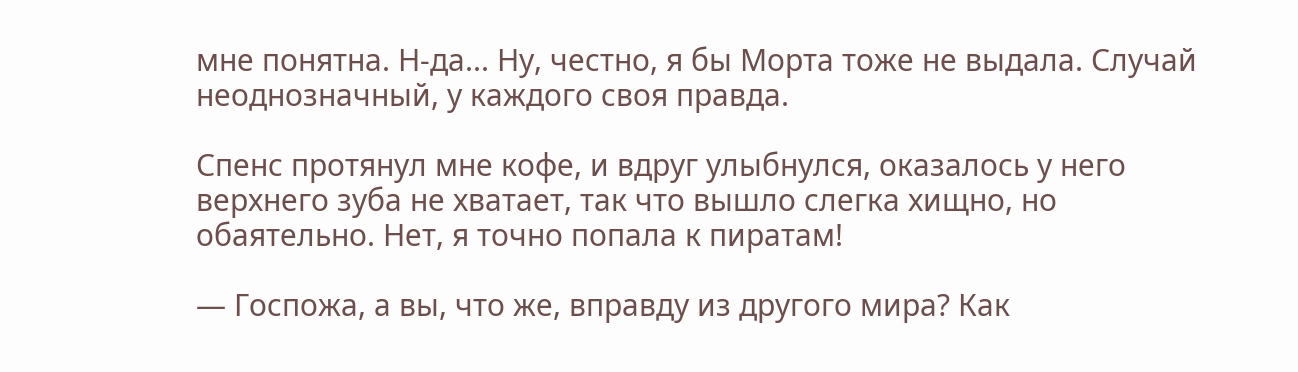мне понятна. Н-да... Ну, честно, я бы Морта тоже не выдала. Случай неоднозначный, у каждого своя правда.

Спенс протянул мне кофе, и вдруг улыбнулся, оказалось у него верхнего зуба не хватает, так что вышло слегка хищно, но обаятельно. Нет, я точно попала к пиратам!

— Госпожа, а вы, что же, вправду из другого мира? Как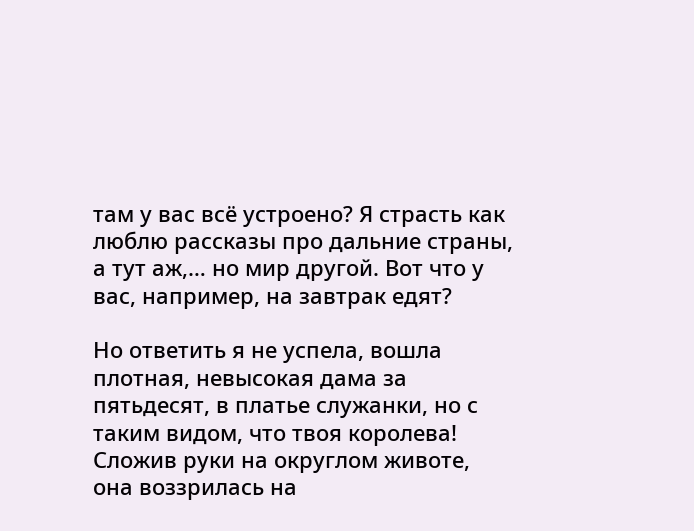там у вас всё устроено? Я страсть как люблю рассказы про дальние страны, а тут аж,… но мир другой. Вот что у вас, например, на завтрак едят?

Но ответить я не успела, вошла плотная, невысокая дама за пятьдесят, в платье служанки, но с таким видом, что твоя королева! Сложив руки на округлом животе, она воззрилась на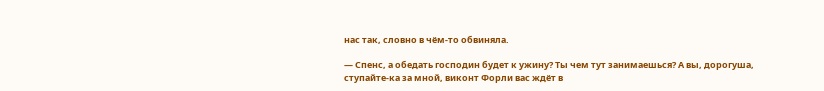нас так, словно в чём-то обвиняла.

— Спенс, а обедать господин будет к ужину? Ты чем тут занимаешься? А вы, дорогуша, ступайте-ка за мной, виконт Форли вас ждёт в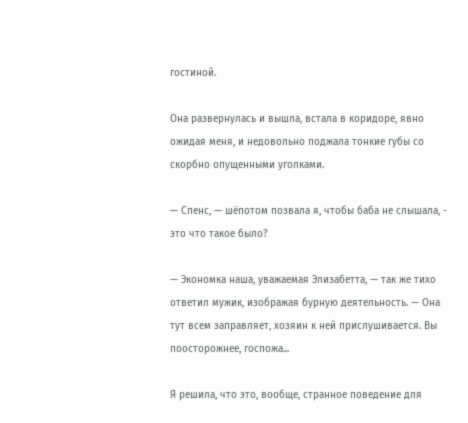гостиной.

Она развернулась и вышла, встала в коридоре, явно ожидая меня, и недовольно поджала тонкие губы со скорбно опущенными уголками.

— Спенс, — шёпотом позвала я, чтобы баба не слышала, - это что такое было?

— Экономка наша, уважаемая Элизабетта, — так же тихо ответил мужик, изображая бурную деятельность. — Она тут всем заправляет, хозяин к ней прислушивается. Вы поосторожнее, госпожа...

Я решила, что это, вообще, странное поведение для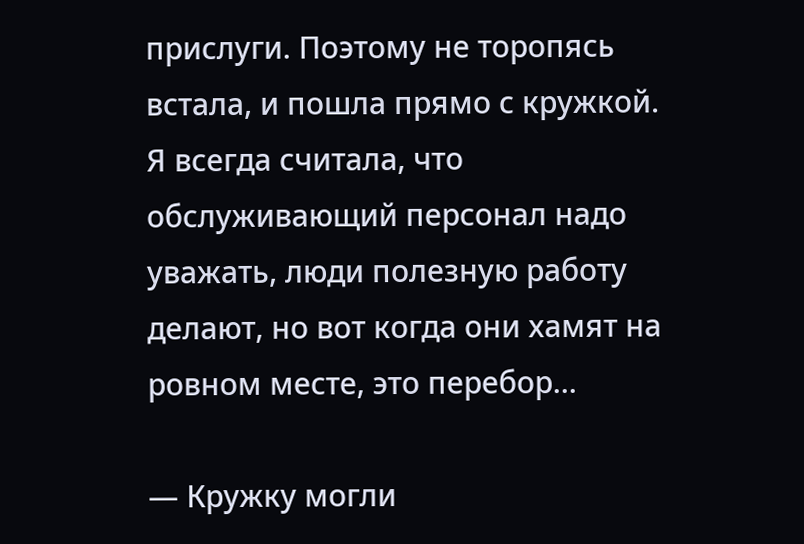прислуги. Поэтому не торопясь встала, и пошла прямо с кружкой. Я всегда считала, что обслуживающий персонал надо уважать, люди полезную работу делают, но вот когда они хамят на ровном месте, это перебор...

— Кружку могли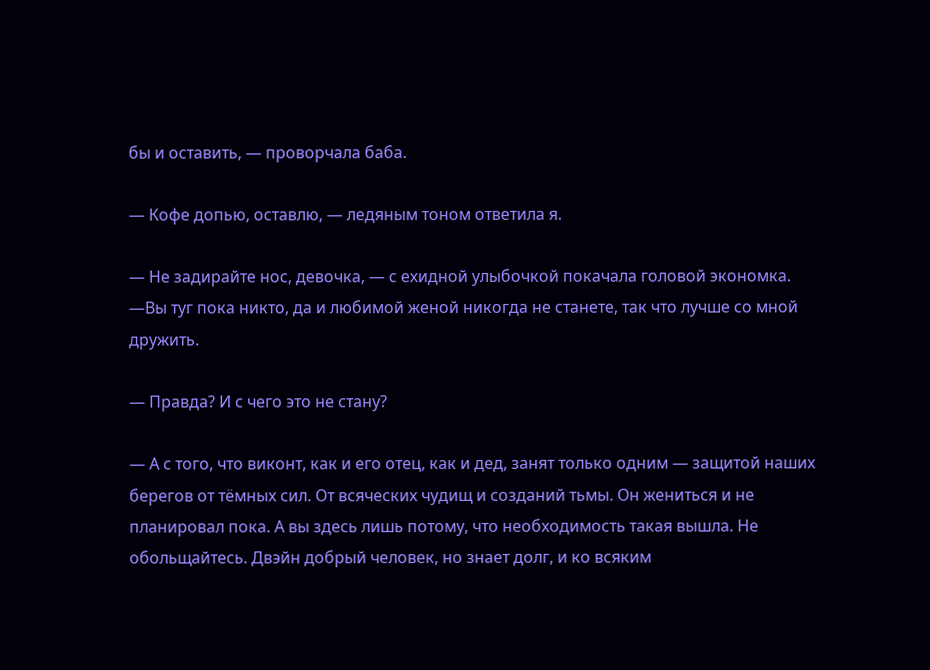бы и оставить, — проворчала баба.

— Кофе допью, оставлю, — ледяным тоном ответила я.

— Не задирайте нос, девочка, — с ехидной улыбочкой покачала головой экономка. —Вы туг пока никто, да и любимой женой никогда не станете, так что лучше со мной дружить.

— Правда? И с чего это не стану?

— А с того, что виконт, как и его отец, как и дед, занят только одним — защитой наших берегов от тёмных сил. От всяческих чудищ и созданий тьмы. Он жениться и не планировал пока. А вы здесь лишь потому, что необходимость такая вышла. Не обольщайтесь. Двэйн добрый человек, но знает долг, и ко всяким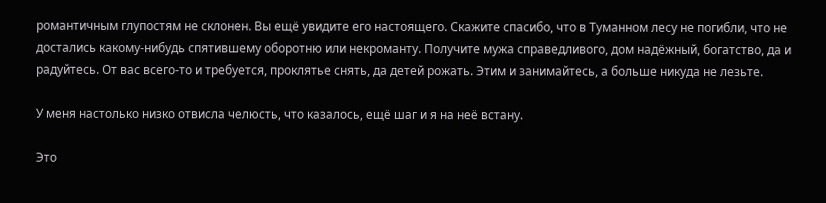романтичным глупостям не склонен. Вы ещё увидите его настоящего. Скажите спасибо, что в Туманном лесу не погибли, что не достались какому-нибудь спятившему оборотню или некроманту. Получите мужа справедливого, дом надёжный, богатство, да и радуйтесь. От вас всего-то и требуется, проклятье снять, да детей рожать. Этим и занимайтесь, а больше никуда не лезьте.

У меня настолько низко отвисла челюсть, что казалось, ещё шаг и я на неё встану.

Это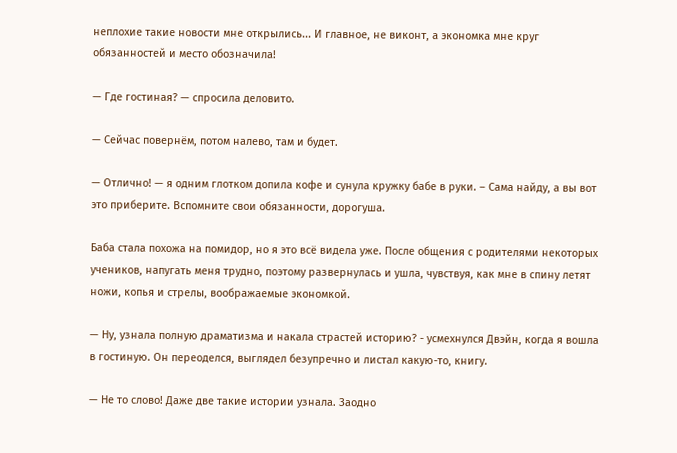неплохие такие новости мне открылись... И главное, не виконт, а экономка мне круг обязанностей и место обозначила!

— Где гостиная? — спросила деловито.

— Сейчас повернём, потом налево, там и будет.

— Отлично! — я одним глотком допила кофе и сунула кружку бабе в руки. – Сама найду, а вы вот это приберите. Вспомните свои обязанности, дорогуша.

Баба стала похожа на помидор, но я это всё видела уже. После общения с родителями некоторых учеников, напугать меня трудно, поэтому развернулась и ушла, чувствуя, как мне в спину летят ножи, копья и стрелы, воображаемые экономкой.

— Ну, узнала полную драматизма и накала страстей историю? - усмехнулся Двэйн, когда я вошла в гостиную. Он переоделся, выглядел безупречно и листал какую-то, книгу.

— Не то слово! Даже две такие истории узнала. Заодно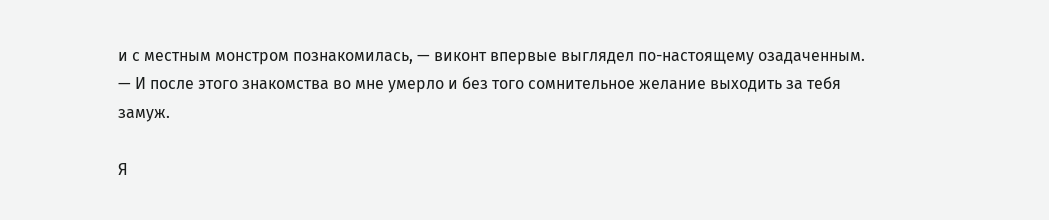и с местным монстром познакомилась, — виконт впервые выглядел по-настоящему озадаченным. — И после этого знакомства во мне умерло и без того сомнительное желание выходить за тебя замуж.

Я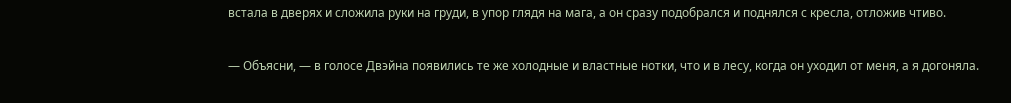встала в дверях и сложила руки на груди, в упор глядя на мага, а он сразу подобрался и поднялся с кресла, отложив чтиво.

— Объясни, — в голосе Двэйна появились те же холодные и властные нотки, что и в лесу, когда он уходил от меня, а я догоняла.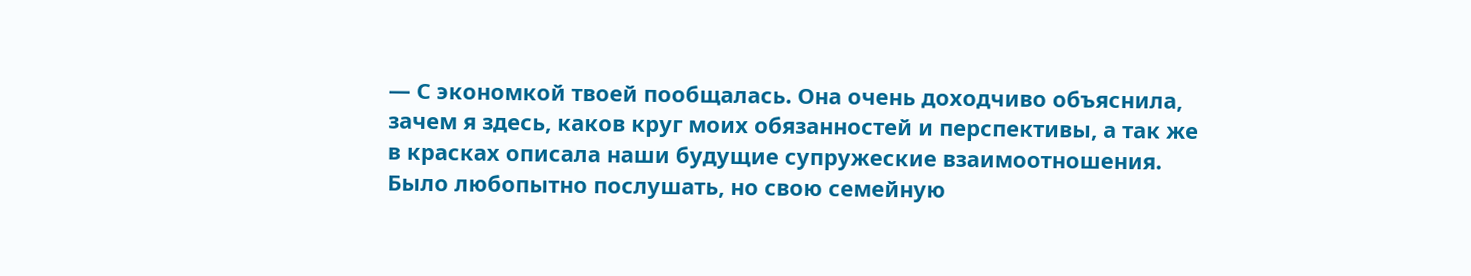— С экономкой твоей пообщалась. Она очень доходчиво объяснила, зачем я здесь, каков круг моих обязанностей и перспективы, а так же в красках описала наши будущие супружеские взаимоотношения. Было любопытно послушать, но свою семейную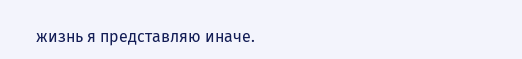жизнь я представляю иначе.